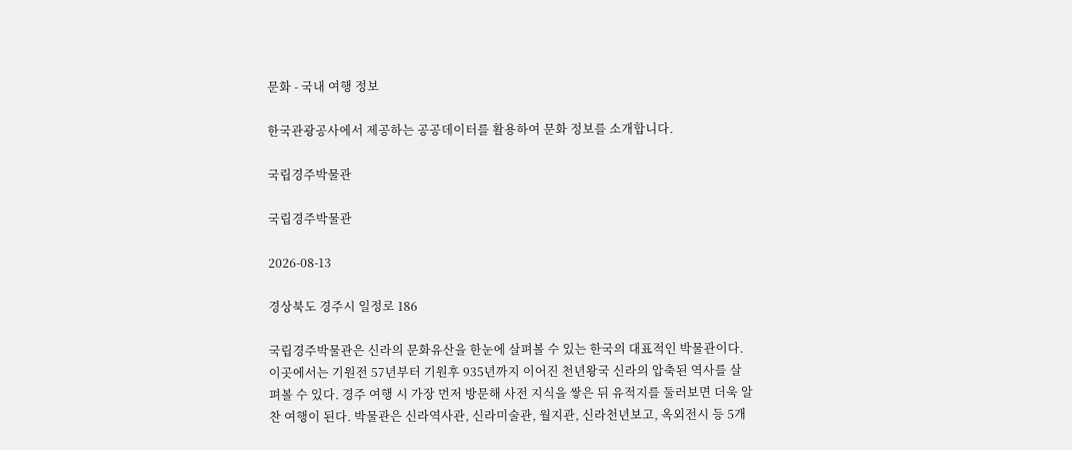문화 - 국내 여행 정보

한국관광공사에서 제공하는 공공데이터를 활용하여 문화 정보를 소개합니다.

국립경주박물관

국립경주박물관

2026-08-13

경상북도 경주시 일정로 186

국립경주박물관은 신라의 문화유산을 한눈에 살펴볼 수 있는 한국의 대표적인 박물관이다. 이곳에서는 기원전 57년부터 기원후 935년까지 이어진 천년왕국 신라의 압축된 역사를 살펴볼 수 있다. 경주 여행 시 가장 먼저 방문해 사전 지식을 쌓은 뒤 유적지를 둘러보면 더욱 알찬 여행이 된다. 박물관은 신라역사관, 신라미술관, 월지관, 신라천년보고, 옥외전시 등 5개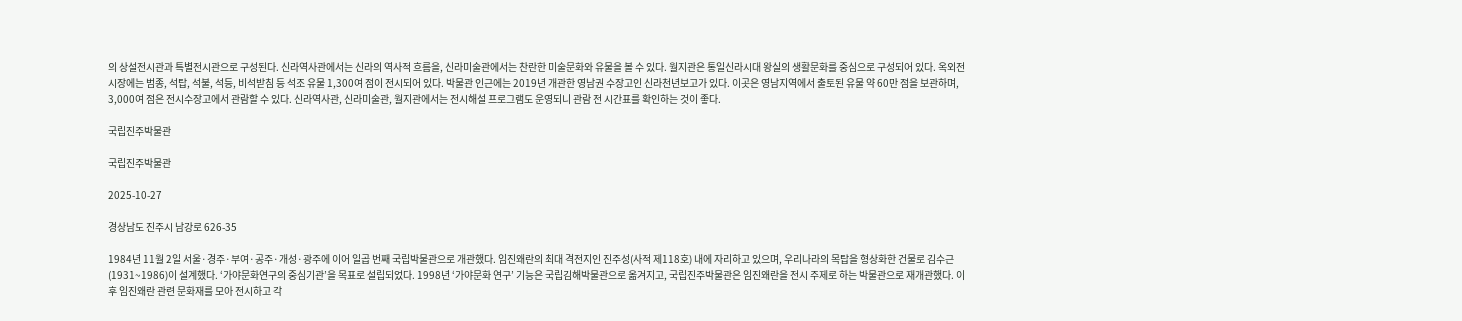의 상설전시관과 특별전시관으로 구성된다. 신라역사관에서는 신라의 역사적 흐름을, 신라미술관에서는 찬란한 미술문화와 유물을 볼 수 있다. 월지관은 통일신라시대 왕실의 생활문화를 중심으로 구성되어 있다. 옥외전시장에는 범종, 석탑, 석불, 석등, 비석받침 등 석조 유물 1,300여 점이 전시되어 있다. 박물관 인근에는 2019년 개관한 영남권 수장고인 신라천년보고가 있다. 이곳은 영남지역에서 출토된 유물 약 60만 점을 보관하며, 3,000여 점은 전시수장고에서 관람할 수 있다. 신라역사관, 신라미술관, 월지관에서는 전시해설 프로그램도 운영되니 관람 전 시간표를 확인하는 것이 좋다.

국립진주박물관

국립진주박물관

2025-10-27

경상남도 진주시 남강로 626-35

1984년 11월 2일 서울·경주·부여·공주·개성·광주에 이어 일곱 번째 국립박물관으로 개관했다. 임진왜란의 최대 격전지인 진주성(사적 제118호) 내에 자리하고 있으며, 우리나라의 목탑을 형상화한 건물로 김수근(1931~1986)이 설계했다. ‘가야문화연구의 중심기관’을 목표로 설립되었다. 1998년 ‘가야문화 연구’ 기능은 국립김해박물관으로 옮겨지고, 국립진주박물관은 임진왜란을 전시 주제로 하는 박물관으로 재개관했다. 이후 임진왜란 관련 문화재를 모아 전시하고 각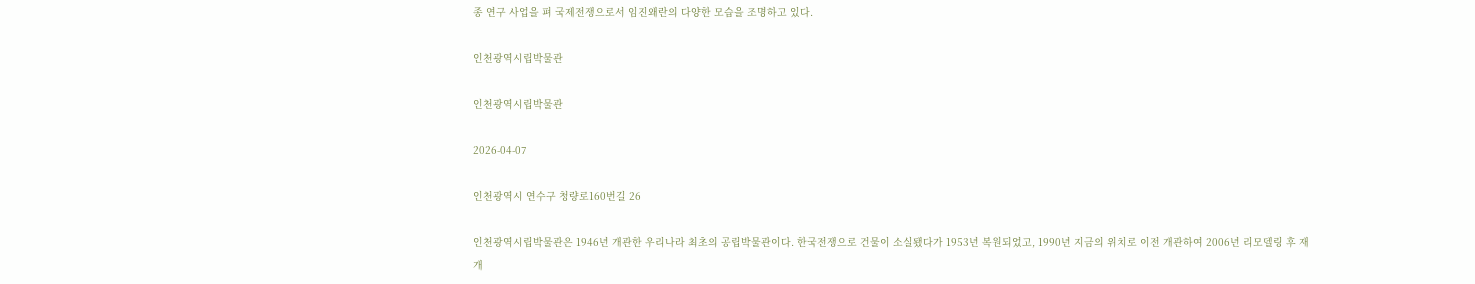종 연구 사업을 펴 국제전쟁으로서 임진왜란의 다양한 모습을 조명하고 있다.

인천광역시립박물관

인천광역시립박물관

2026-04-07

인천광역시 연수구 청량로160번길 26

인천광역시립박물관은 1946년 개관한 우리나라 최초의 공립박물관이다. 한국전쟁으로 건물이 소실됐다가 1953년 복원되었고, 1990년 지금의 위치로 이전 개관하여 2006년 리모델링 후 재개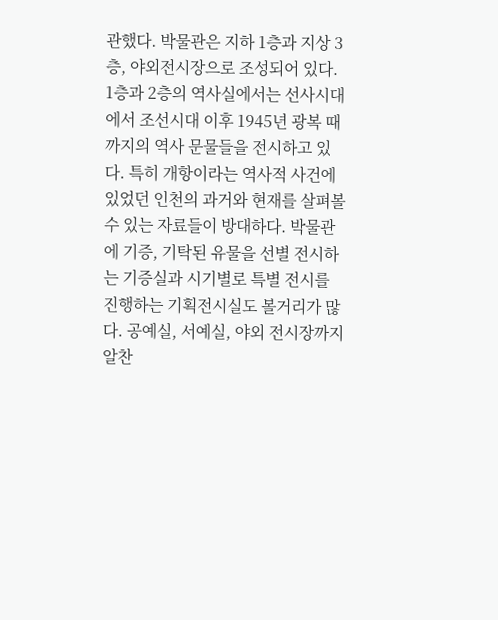관했다. 박물관은 지하 1층과 지상 3층, 야외전시장으로 조성되어 있다. 1층과 2층의 역사실에서는 선사시대에서 조선시대 이후 1945년 광복 때까지의 역사 문물들을 전시하고 있다. 특히 개항이라는 역사적 사건에 있었던 인천의 과거와 현재를 살펴볼 수 있는 자료들이 방대하다. 박물관에 기증, 기탁된 유물을 선별 전시하는 기증실과 시기별로 특별 전시를 진행하는 기획전시실도 볼거리가 많다. 공예실, 서예실, 야외 전시장까지 알찬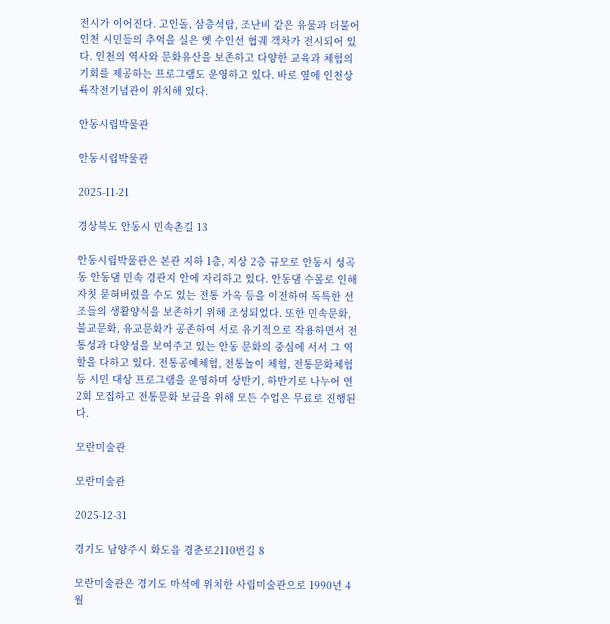전시가 이어진다. 고인돌, 삼층석탑, 조난비 같은 유물과 더불어 인천 시민들의 추억을 실은 옛 수인선 협궤 객차가 전시되어 있다. 인천의 역사와 문화유산을 보존하고 다양한 교육과 체험의 기회를 제공하는 프로그램도 운영하고 있다. 바로 옆에 인천상륙작전기념관이 위치해 있다.

안동시립박물관

안동시립박물관

2025-11-21

경상북도 안동시 민속촌길 13

안동시립박물관은 본관 지하 1층, 지상 2층 규모로 안동시 성곡동 안동댐 민속 경관지 안에 자리하고 있다. 안동댐 수몰로 인해 자칫 묻혀버렸을 수도 있는 전통 가옥 등을 이전하여 독특한 선조들의 생활양식을 보존하기 위해 조성되었다. 또한 민속문화, 불교문화, 유교문화가 공존하여 서로 유기적으로 작용하면서 전통성과 다양성을 보여주고 있는 안동 문화의 중심에 서서 그 역할을 다하고 있다. 전통공예체험, 전통놀이 체험, 전통문화체험 등 시민 대상 프로그램을 운영하며 상반기, 하반기로 나누어 연 2회 모집하고 전통문화 보급을 위해 모든 수업은 무료로 진행된다.

모란미술관

모란미술관

2025-12-31

경기도 남양주시 화도읍 경춘로2110번길 8

모란미술관은 경기도 마석에 위치한 사립미술관으로 1990년 4월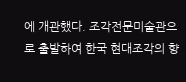에 개관했다. 조각전문미술관으로 출발하여 한국 현대조각의 향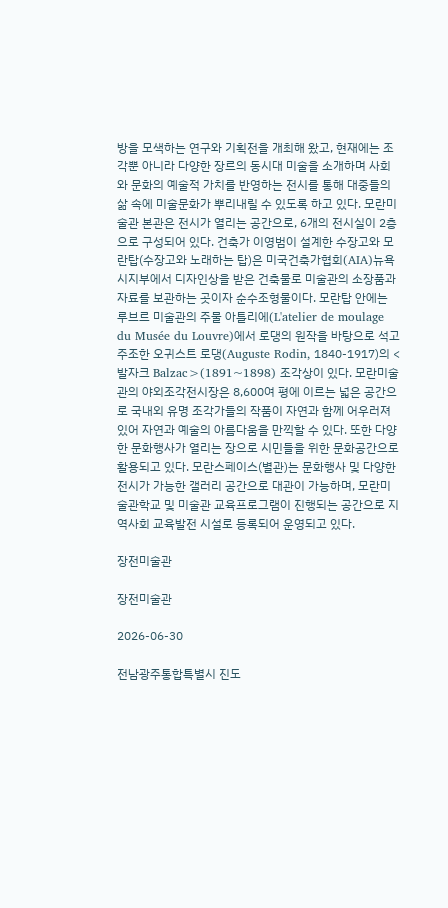방을 모색하는 연구와 기획전을 개최해 왔고, 현재에는 조각뿐 아니라 다양한 장르의 동시대 미술을 소개하며 사회와 문화의 예술적 가치를 반영하는 전시를 통해 대중들의 삶 속에 미술문화가 뿌리내릴 수 있도록 하고 있다. 모란미술관 본관은 전시가 열리는 공간으로, 6개의 전시실이 2층으로 구성되어 있다. 건축가 이영범이 설계한 수장고와 모란탑(수장고와 노래하는 탑)은 미국건축가협회(AIA)뉴욕시지부에서 디자인상을 받은 건축물로 미술관의 소장품과 자료를 보관하는 곳이자 순수조형물이다. 모란탑 안에는 루브르 미술관의 주물 아틀리에(L'atelier de moulage du Musée du Louvre)에서 로댕의 원작을 바탕으로 석고 주조한 오귀스트 로댕(Auguste Rodin, 1840-1917)의 <발자크 Balzac>(1891~1898) 조각상이 있다. 모란미술관의 야외조각전시장은 8,600여 평에 이르는 넓은 공간으로 국내외 유명 조각가들의 작품이 자연과 함께 어우러져 있어 자연과 예술의 아름다움을 만끽할 수 있다. 또한 다양한 문화행사가 열리는 장으로 시민들을 위한 문화공간으로 활용되고 있다. 모란스페이스(별관)는 문화행사 및 다양한 전시가 가능한 갤러리 공간으로 대관이 가능하며, 모란미술관학교 및 미술관 교육프로그램이 진행되는 공간으로 지역사회 교육발전 시설로 등록되어 운영되고 있다.

장전미술관

장전미술관

2026-06-30

전남광주통합특별시 진도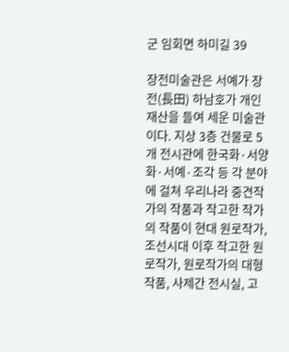군 임회면 하미길 39

장전미술관은 서예가 장전(長田) 하남호가 개인 재산을 들여 세운 미술관이다. 지상 3층 건물로 5개 전시관에 한국화·서양화·서예·조각 등 각 분야에 걸쳐 우리나라 중견작가의 작품과 작고한 작가의 작품이 현대 원로작가, 조선시대 이후 작고한 원로작가, 원로작가의 대형작품, 사제간 전시실, 고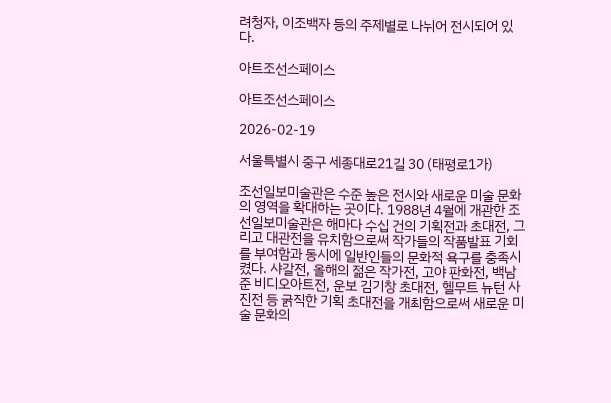려청자, 이조백자 등의 주제별로 나뉘어 전시되어 있다.

아트조선스페이스

아트조선스페이스

2026-02-19

서울특별시 중구 세종대로21길 30 (태평로1가)

조선일보미술관은 수준 높은 전시와 새로운 미술 문화의 영역을 확대하는 곳이다. 1988년 4월에 개관한 조선일보미술관은 해마다 수십 건의 기획전과 초대전, 그리고 대관전을 유치함으로써 작가들의 작품발표 기회를 부여함과 동시에 일반인들의 문화적 욕구를 충족시켰다. 샤갈전, 올해의 젊은 작가전, 고야 판화전, 백남준 비디오아트전, 운보 김기창 초대전, 헬무트 뉴턴 사진전 등 굵직한 기획 초대전을 개최함으로써 새로운 미술 문화의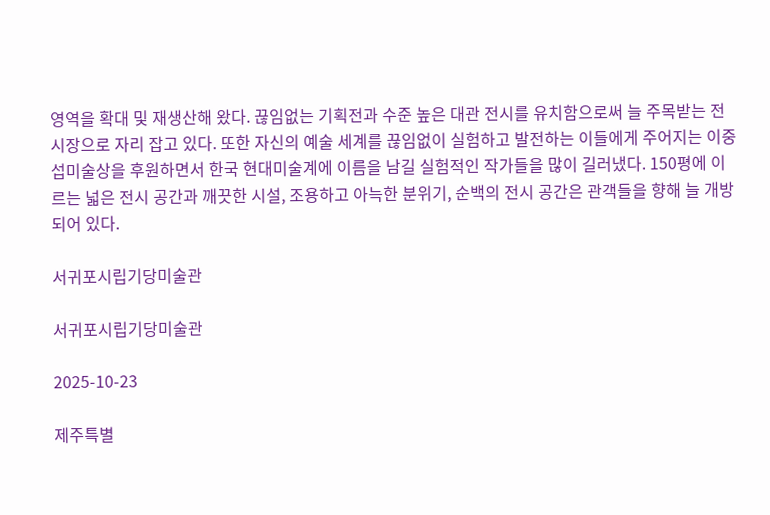영역을 확대 및 재생산해 왔다. 끊임없는 기획전과 수준 높은 대관 전시를 유치함으로써 늘 주목받는 전시장으로 자리 잡고 있다. 또한 자신의 예술 세계를 끊임없이 실험하고 발전하는 이들에게 주어지는 이중섭미술상을 후원하면서 한국 현대미술계에 이름을 남길 실험적인 작가들을 많이 길러냈다. 150평에 이르는 넓은 전시 공간과 깨끗한 시설, 조용하고 아늑한 분위기, 순백의 전시 공간은 관객들을 향해 늘 개방되어 있다.

서귀포시립기당미술관

서귀포시립기당미술관

2025-10-23

제주특별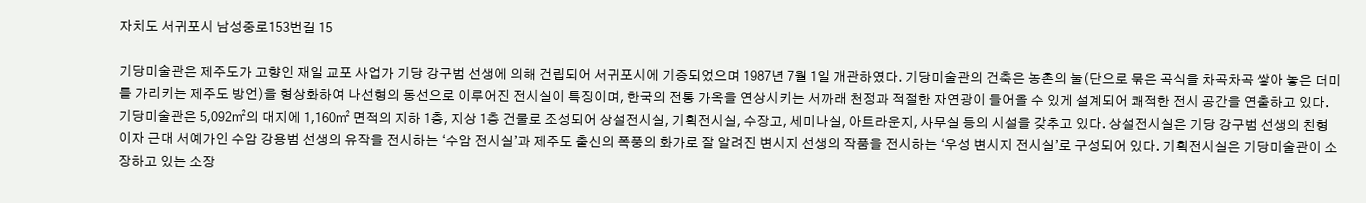자치도 서귀포시 남성중로153번길 15

기당미술관은 제주도가 고향인 재일 교포 사업가 기당 강구범 선생에 의해 건립되어 서귀포시에 기증되었으며 1987년 7월 1일 개관하였다. 기당미술관의 건축은 농촌의 눌(단으로 묶은 곡식을 차곡차곡 쌓아 놓은 더미를 가리키는 제주도 방언)을 형상화하여 나선형의 동선으로 이루어진 전시실이 특징이며, 한국의 전통 가옥을 연상시키는 서까래 천정과 적절한 자연광이 들어올 수 있게 설계되어 쾌적한 전시 공간을 연출하고 있다. 기당미술관은 5,092㎡의 대지에 1,160㎡ 면적의 지하 1층, 지상 1층 건물로 조성되어 상설전시실, 기획전시실, 수장고, 세미나실, 아트라운지, 사무실 등의 시설을 갖추고 있다. 상설전시실은 기당 강구범 선생의 친형이자 근대 서예가인 수암 강용범 선생의 유작을 전시하는 ‘수암 전시실’과 제주도 출신의 폭풍의 화가로 잘 알려진 변시지 선생의 작품을 전시하는 ‘우성 변시지 전시실’로 구성되어 있다. 기획전시실은 기당미술관이 소장하고 있는 소장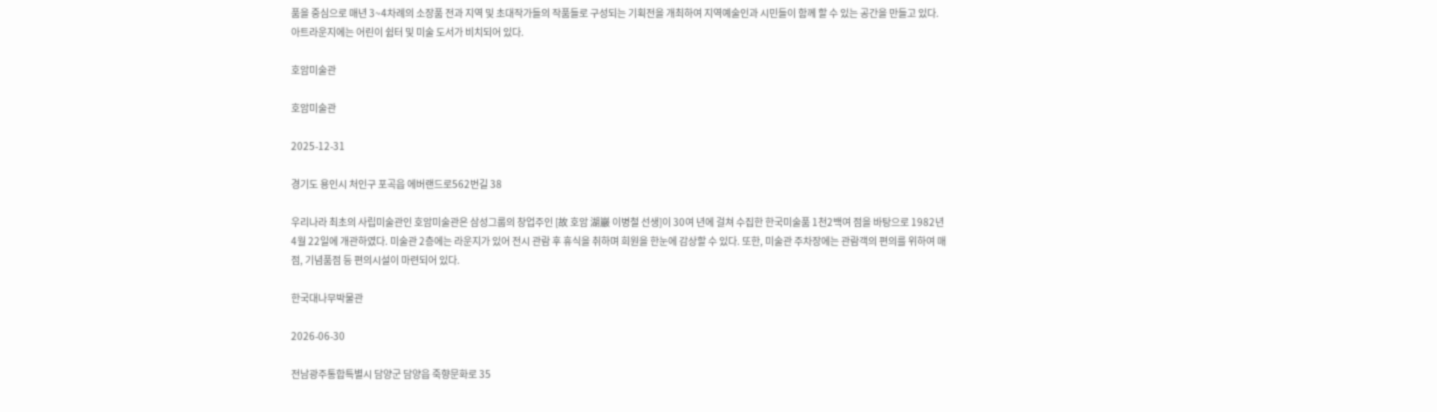품을 중심으로 매년 3~4차례의 소장품 전과 지역 및 초대작가들의 작품들로 구성되는 기획전을 개최하여 지역예술인과 시민들이 함께 할 수 있는 공간을 만들고 있다. 아트라운지에는 어린이 쉼터 및 미술 도서가 비치되어 있다.

호암미술관

호암미술관

2025-12-31

경기도 용인시 처인구 포곡읍 에버랜드로562번길 38

우리나라 최초의 사립미술관인 호암미술관은 삼성그룹의 창업주인 [故 호암 湖巖 이병철 선생]이 30여 년에 걸쳐 수집한 한국미술품 1천2백여 점을 바탕으로 1982년 4월 22일에 개관하였다. 미술관 2층에는 라운지가 있어 전시 관람 후 휴식을 취하며 희원을 한눈에 감상할 수 있다. 또한, 미술관 주차장에는 관람객의 편의를 위하여 매점, 기념품점 등 편의시설이 마련되어 있다.

한국대나무박물관

2026-06-30

전남광주통합특별시 담양군 담양읍 죽향문화로 35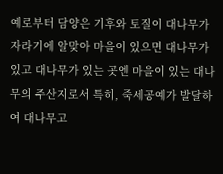예로부터 담양은 기후와 토질이 대나무가 자라기에 알맞아 마을이 있으면 대나무가 있고 대나무가 있는 곳엔 마을이 있는 대나무의 주산지로서 특히, 죽세공예가 발달하여 대나무고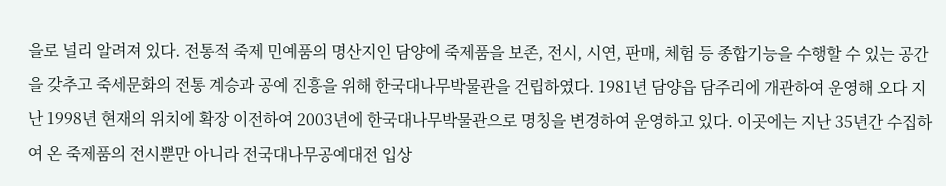을로 널리 알려져 있다. 전통적 죽제 민예품의 명산지인 담양에 죽제품을 보존, 전시, 시연, 판매, 체험 등 종합기능을 수행할 수 있는 공간을 갖추고 죽세문화의 전통 계승과 공예 진흥을 위해 한국대나무박물관을 건립하였다. 1981년 담양읍 담주리에 개관하여 운영해 오다 지난 1998년 현재의 위치에 확장 이전하여 2003년에 한국대나무박물관으로 명칭을 변경하여 운영하고 있다. 이곳에는 지난 35년간 수집하여 온 죽제품의 전시뿐만 아니라 전국대나무공예대전 입상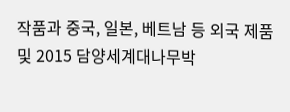작품과 중국, 일본, 베트남 등 외국 제품 및 2015 담양세계대나무박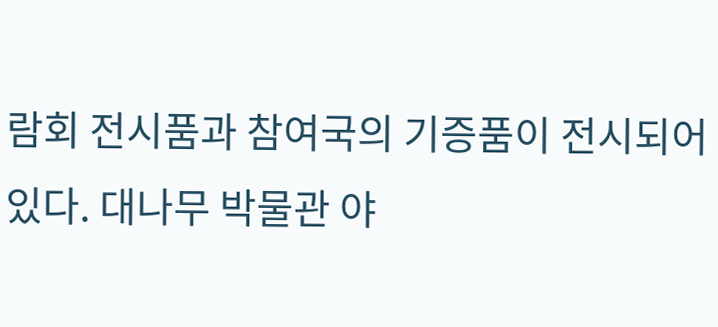람회 전시품과 참여국의 기증품이 전시되어 있다. 대나무 박물관 야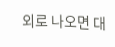외로 나오면 대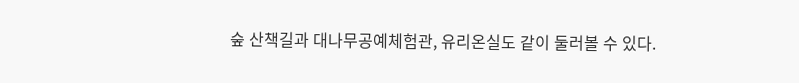숲 산책길과 대나무공예체험관, 유리온실도 같이 둘러볼 수 있다.